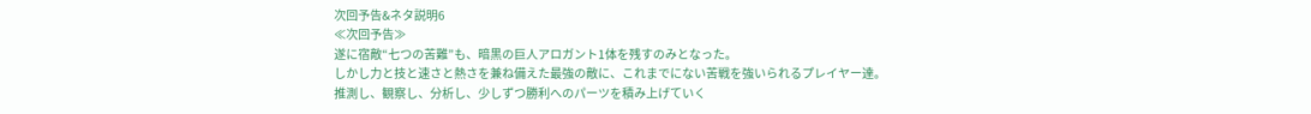次回予告&ネタ説明6
≪次回予告≫
遂に宿敵“七つの苦難”も、暗黒の巨人アロガント1体を残すのみとなった。
しかし力と技と速さと熱さを兼ね備えた最強の敵に、これまでにない苦戦を強いられるプレイヤー達。
推測し、観察し、分析し、少しずつ勝利へのパーツを積み上げていく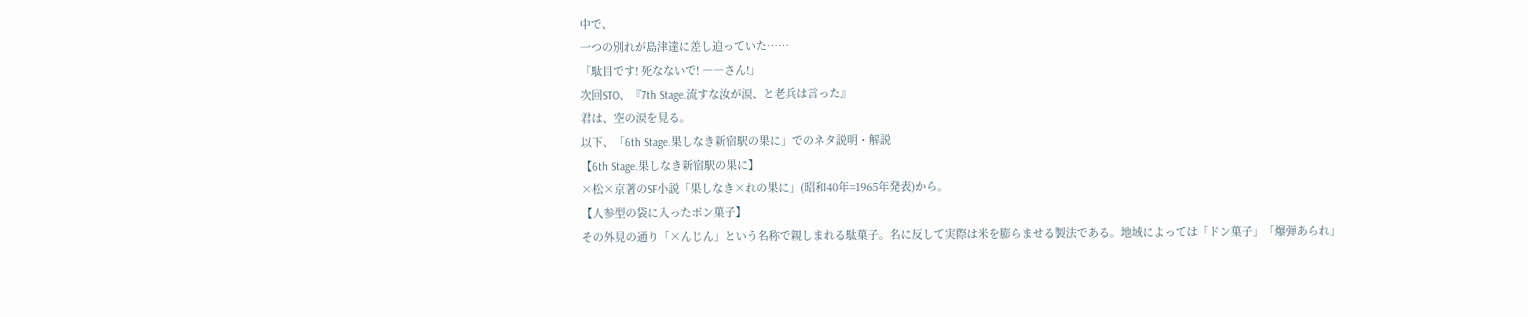中で、
一つの別れが島津達に差し迫っていた……
「駄目です! 死なないで! ――さん!」
次回STO、『7th Stage.流すな汝が涙、と老兵は言った』
君は、空の涙を見る。
以下、「6th Stage.果しなき新宿駅の果に」でのネタ説明・解説
【6th Stage.果しなき新宿駅の果に】
×松×京著のSF小説「果しなき×れの果に」(昭和40年=1965年発表)から。
【人参型の袋に入ったポン菓子】
その外見の通り「×んじん」という名称で親しまれる駄菓子。名に反して実際は米を膨らませる製法である。地域によっては「ドン菓子」「爆弾あられ」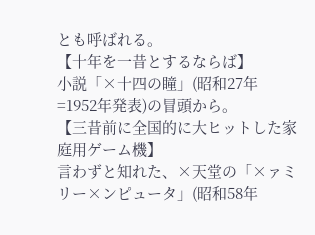とも呼ばれる。
【十年を一昔とするならば】
小説「×十四の瞳」(昭和27年=1952年発表)の冒頭から。
【三昔前に全国的に大ヒットした家庭用ゲーム機】
言わずと知れた、×天堂の「×ァミリー×ンピュータ」(昭和58年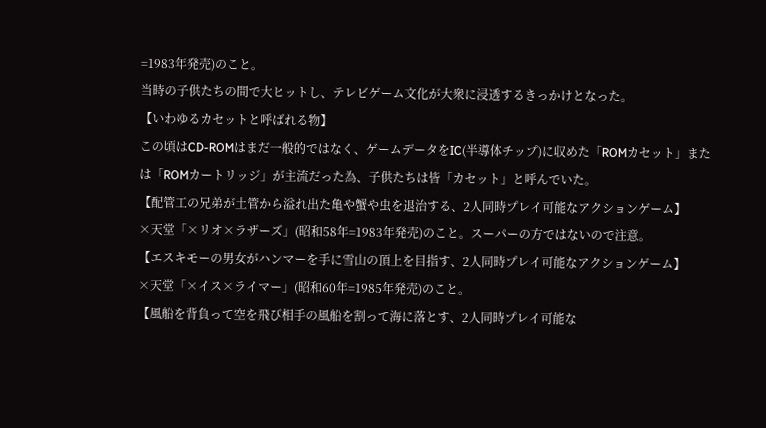=1983年発売)のこと。
当時の子供たちの間で大ヒットし、テレビゲーム文化が大衆に浸透するきっかけとなった。
【いわゆるカセットと呼ばれる物】
この頃はCD-ROMはまだ一般的ではなく、ゲームデータをIC(半導体チップ)に収めた「ROMカセット」または「ROMカートリッジ」が主流だった為、子供たちは皆「カセット」と呼んでいた。
【配管工の兄弟が土管から溢れ出た亀や蟹や虫を退治する、2人同時プレイ可能なアクションゲーム】
×天堂「×リオ×ラザーズ」(昭和58年=1983年発売)のこと。スーパーの方ではないので注意。
【エスキモーの男女がハンマーを手に雪山の頂上を目指す、2人同時プレイ可能なアクションゲーム】
×天堂「×イス×ライマー」(昭和60年=1985年発売)のこと。
【風船を背負って空を飛び相手の風船を割って海に落とす、2人同時プレイ可能な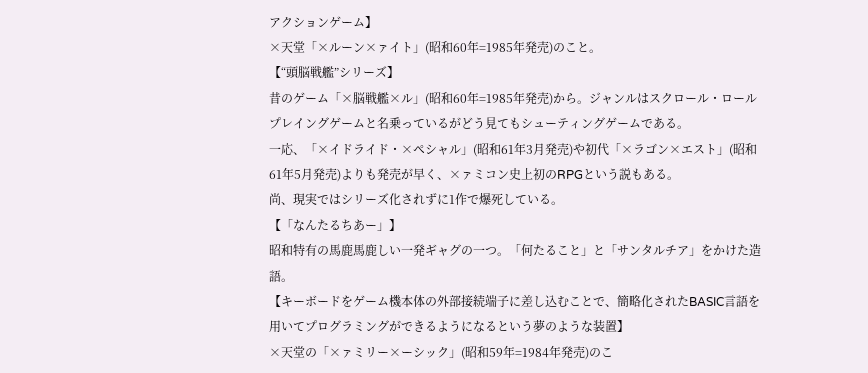アクションゲーム】
×天堂「×ルーン×ァイト」(昭和60年=1985年発売)のこと。
【“頭脳戦艦”シリーズ】
昔のゲーム「×脳戦艦×ル」(昭和60年=1985年発売)から。ジャンルはスクロール・ロールプレイングゲームと名乗っているがどう見てもシューティングゲームである。
一応、「×イドライド・×ペシャル」(昭和61年3月発売)や初代「×ラゴン×エスト」(昭和61年5月発売)よりも発売が早く、×ァミコン史上初のRPGという説もある。
尚、現実ではシリーズ化されずに1作で爆死している。
【「なんたるちあー」】
昭和特有の馬鹿馬鹿しい一発ギャグの一つ。「何たること」と「サンタルチア」をかけた造語。
【キーボードをゲーム機本体の外部接続端子に差し込むことで、簡略化されたBASIC言語を用いてプログラミングができるようになるという夢のような装置】
×天堂の「×ァミリー×ーシック」(昭和59年=1984年発売)のこ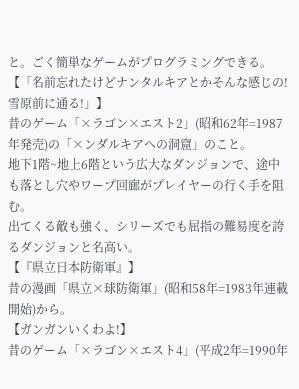と。ごく簡単なゲームがプログラミングできる。
【「名前忘れたけどナンタルキアとかそんな感じの! 雪原前に通る!」】
昔のゲーム「×ラゴン×エスト2」(昭和62年=1987年発売)の「×ンダルキアへの洞窟」のこと。
地下1階~地上6階という広大なダンジョンで、途中も落とし穴やワープ回廊がプレイヤーの行く手を阻む。
出てくる敵も強く、シリーズでも屈指の難易度を誇るダンジョンと名高い。
【『県立日本防衛軍』】
昔の漫画「県立×球防衛軍」(昭和58年=1983年連載開始)から。
【ガンガンいくわよ!】
昔のゲーム「×ラゴン×エスト4」(平成2年=1990年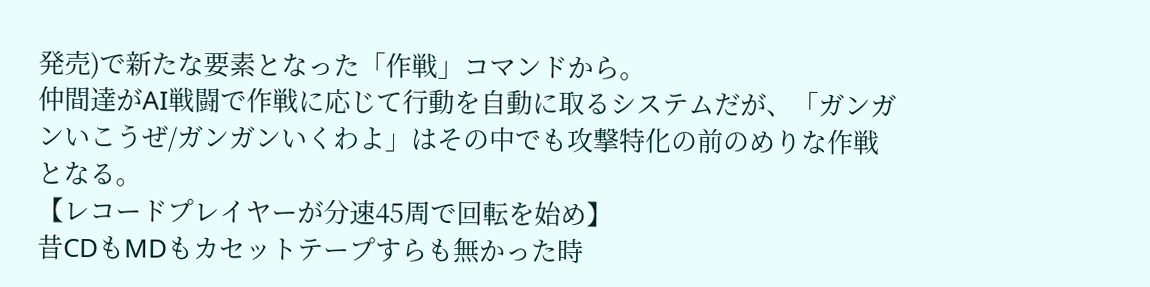発売)で新たな要素となった「作戦」コマンドから。
仲間達がAI戦闘で作戦に応じて行動を自動に取るシステムだが、「ガンガンいこうぜ/ガンガンいくわよ」はその中でも攻撃特化の前のめりな作戦となる。
【レコードプレイヤーが分速45周で回転を始め】
昔CDもMDもカセットテープすらも無かった時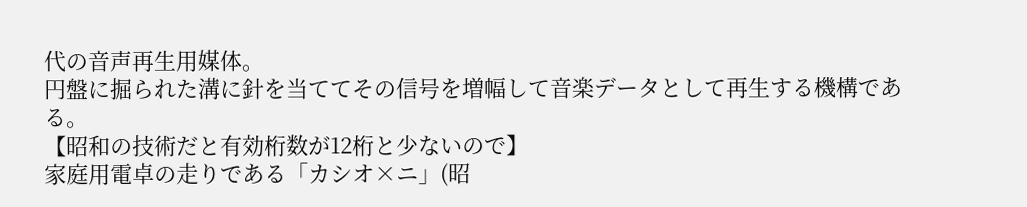代の音声再生用媒体。
円盤に掘られた溝に針を当ててその信号を増幅して音楽データとして再生する機構である。
【昭和の技術だと有効桁数が12桁と少ないので】
家庭用電卓の走りである「カシオ×ニ」(昭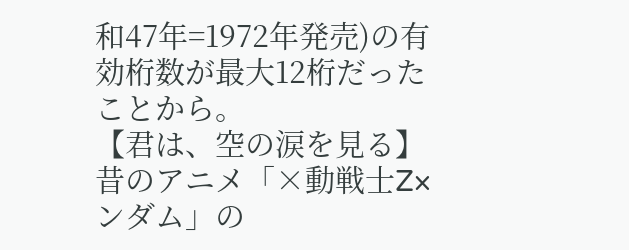和47年=1972年発売)の有効桁数が最大12桁だったことから。
【君は、空の涙を見る】
昔のアニメ「×動戦士Z×ンダム」の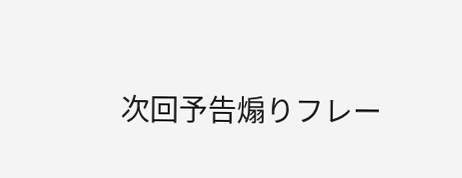次回予告煽りフレー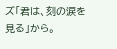ズ「君は、刻の涙を見る」から。